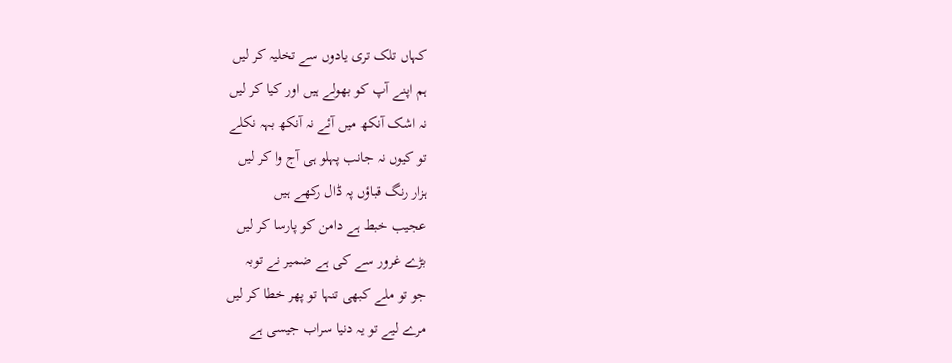کہاں تلک تری یادوں سے تخلیہ کر لیں
ہم اپنے آپ کو بھولے ہیں اور کیا کر لیں
نہ اشک آنکھ میں آئے نہ آنکھ بہہ نکلے
تو کیوں نہ جانب پہلو ہی آج وا کر لیں
ہزار رنگ قباؤں پہ ڈال رکھے ہیں
عجیب خبط ہے دامن کو پارسا کر لیں
بڑے غرور سے کی ہے ضمیر نے توبہ
جو تو ملے کبھی تنہا تو پھر خطا کر لیں
مرے لیے تو یہ دنیا سراب جیسی ہے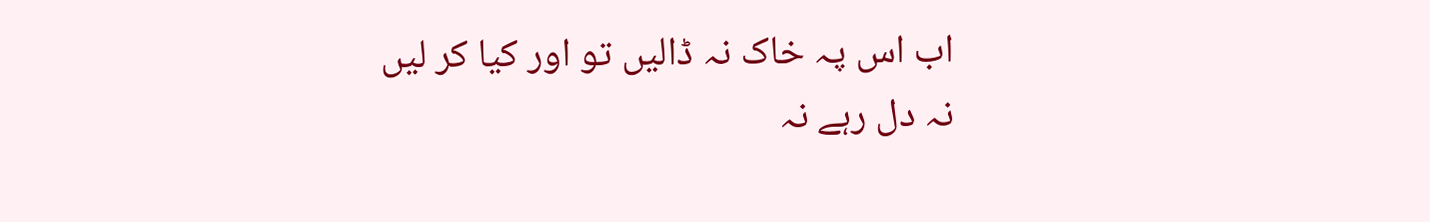اب اس پہ خاک نہ ڈالیں تو اور کیا کر لیں
نہ دل رہے نہ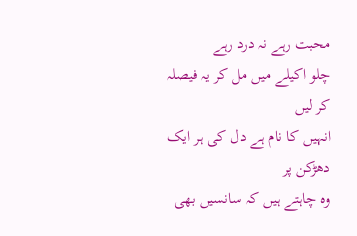محبت رہے نہ درد رہے
چلو اکیلے میں مل کر یہ فیصلہ کر لیں
انہیں کا نام ہے دل کی ہر ایک دھڑکن پر
وہ چاہتے ہیں کہ سانسیں بھی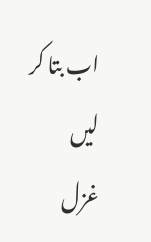اب بتا کر لیں
غزل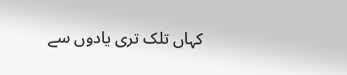کہاں تلک تری یادوں سے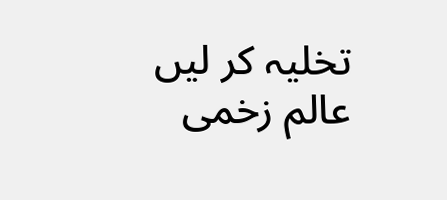تخلیہ کر لیں
عالم زخمی